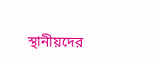স্থানীয়দের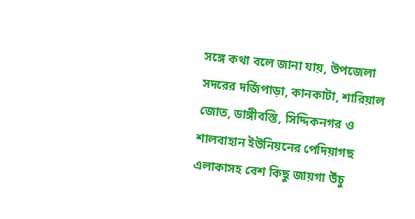সঙ্গে কথা বলে জানা যায়, উপজেলা সদরের দর্জিপাড়া, কানকাটা, শারিয়াল জোত, ডাঙ্গীবস্তি, সিদ্দিকনগর ও শালবাহান ইউনিয়নের পেদিয়াগছ এলাকাসহ বেশ কিছু জায়গা উঁচু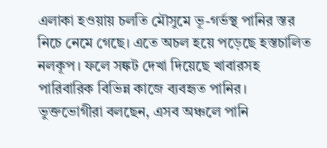এলাকা হওয়ায় চলতি মৌসুমে ভূ-গর্ভস্থ পানির স্তর নিচে নেমে গেছে। এতে অচল হয়ে পড়েছে হস্তচালিত নলকূপ। ফলে সঙ্কট দেখা দিয়েছে খাবারসহ পারিবারিক বিভিন্ন কাজে ব্যবহৃত পানির।
ভুক্তভোগীরা বলছেন, এসব অঞ্চলে পানি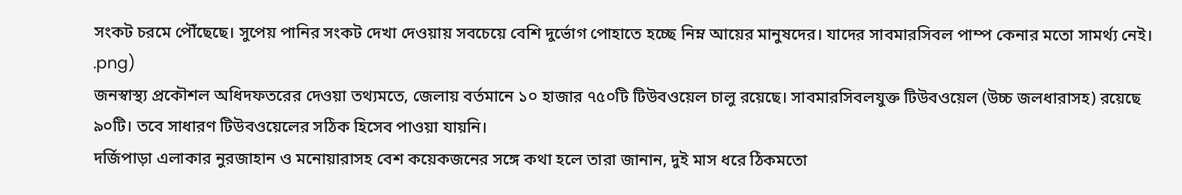সংকট চরমে পৌঁছেছে। সুপেয় পানির সংকট দেখা দেওয়ায় সবচেয়ে বেশি দুর্ভোগ পোহাতে হচ্ছে নিম্ন আয়ের মানুষদের। যাদের সাবমারসিবল পাম্প কেনার মতো সামর্থ্য নেই।
.png)
জনস্বাস্থ্য প্রকৌশল অধিদফতরের দেওয়া তথ্যমতে, জেলায় বর্তমানে ১০ হাজার ৭৫০টি টিউবওয়েল চালু রয়েছে। সাবমারসিবলযুক্ত টিউবওয়েল (উচ্চ জলধারাসহ) রয়েছে ৯০টি। তবে সাধারণ টিউবওয়েলের সঠিক হিসেব পাওয়া যায়নি।
দর্জিপাড়া এলাকার নুরজাহান ও মনোয়ারাসহ বেশ কয়েকজনের সঙ্গে কথা হলে তারা জানান, দুই মাস ধরে ঠিকমতো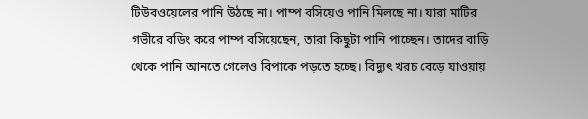টিউবওয়েলের পানি উঠছে না। পাম্প বসিয়েও পানি মিলছে না। যারা মাটির গভীরে বডিং করে পাম্প বসিয়েছেন, তারা কিছুটা পানি পাচ্ছেন। তাদের বাড়ি থেকে পানি আনতে গেলেও বিপাকে পড়তে হচ্ছে। বিদ্যুৎ খরচ বেড়ে যাওয়ায়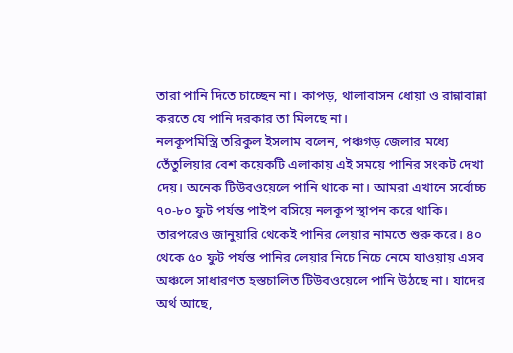তারা পানি দিতে চাচ্ছেন না। কাপড়, থালাবাসন ধোয়া ও রান্নাবান্না করতে যে পানি দরকার তা মিলছে না।
নলকূপমিস্ত্রি তরিকুল ইসলাম বলেন, পঞ্চগড় জেলার মধ্যে তেঁতুলিয়ার বেশ কয়েকটি এলাকায় এই সময়ে পানির সংকট দেখা দেয়। অনেক টিউবওয়েলে পানি থাকে না। আমরা এখানে সর্বোচ্চ ৭০-৮০ ফুট পর্যন্ত পাইপ বসিয়ে নলকূপ স্থাপন করে থাকি। তারপরেও জানুয়ারি থেকেই পানির লেয়ার নামতে শুরু করে। ৪০ থেকে ৫০ ফুট পর্যন্ত পানির লেয়ার নিচে নিচে নেমে যাওয়ায় এসব অঞ্চলে সাধারণত হস্তচালিত টিউবওয়েলে পানি উঠছে না। যাদের অর্থ আছে,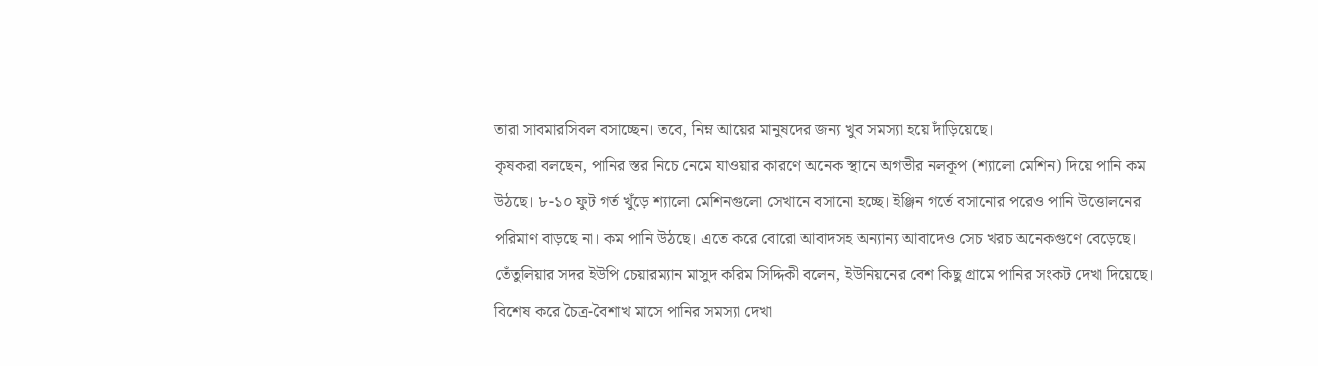তারা সাবমারসিবল বসাচ্ছেন। তবে, নিম্ন আয়ের মানুষদের জন্য খুব সমস্যা হয়ে দাঁড়িয়েছে।
কৃষকরা বলছেন, পানির স্তর নিচে নেমে যাওয়ার কারণে অনেক স্থানে অগভীর নলকূপ (শ্যালো মেশিন) দিয়ে পানি কম উঠছে। ৮-১০ ফুট গর্ত খুঁড়ে শ্যালো মেশিনগুলো সেখানে বসানো হচ্ছে। ইঞ্জিন গর্তে বসানোর পরেও পানি উত্তোলনের পরিমাণ বাড়ছে না। কম পানি উঠছে। এতে করে বোরো আবাদসহ অন্যান্য আবাদেও সেচ খরচ অনেকগুণে বেড়েছে।
তেঁতুলিয়ার সদর ইউপি চেয়ারম্যান মাসুদ করিম সিদ্দিকী বলেন, ইউনিয়নের বেশ কিছু গ্রামে পানির সংকট দেখা দিয়েছে। বিশেষ করে চৈত্র-বৈশাখ মাসে পানির সমস্যা দেখা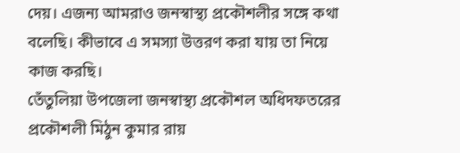দেয়। এজন্য আমরাও জনস্বাস্থ্য প্রকৌশলীর সঙ্গে কথা বলেছি। কীভাবে এ সমস্যা উত্তরণ করা যায় তা নিয়ে কাজ করছি।
তেঁতুলিয়া উপজেলা জনস্বাস্থ্য প্রকৌশল অধিদফতরের প্রকৌশলী মিঠুন কুমার রায়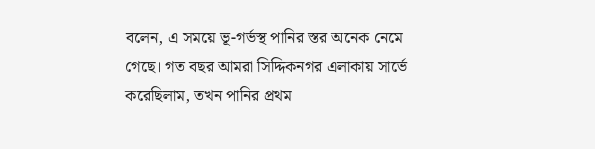বলেন, এ সময়ে ভূ-গর্ভস্থ পানির স্তর অনেক নেমে গেছে। গত বছর আমরা সিদ্দিকনগর এলাকায় সার্ভে করেছিলাম, তখন পানির প্রথম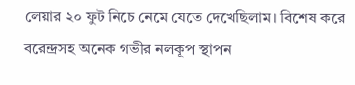লেয়ার ২০ ফুট নিচে নেমে যেতে দেখেছিলাম। বিশেষ করে বরেন্দ্রসহ অনেক গভীর নলকূপ স্থাপন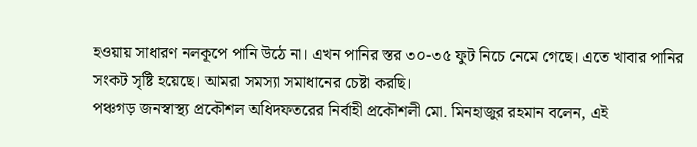হওয়ায় সাধারণ নলকূপে পানি উঠে না। এখন পানির স্তর ৩০-৩৫ ফুট নিচে নেমে গেছে। এতে খাবার পানির সংকট সৃষ্টি হয়েছে। আমরা সমস্যা সমাধানের চেষ্টা করছি।
পঞ্চগড় জনস্বাস্থ্য প্রকৌশল অধিদফতরের নির্বাহী প্রকৌশলী মো. মিনহাজুর রহমান বলেন, এই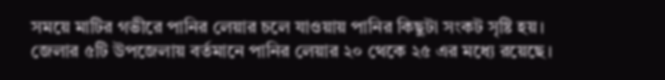সময়ে মাটির গভীরে পানির লেয়ার চলে যাওয়ায় পানির কিছুটা সংকট সৃষ্টি হয়। জেলার ৫টি উপজেলায় বর্তমানে পানির লেয়ার ২০ থেকে ২৫ এর মধ্যে রয়েছে।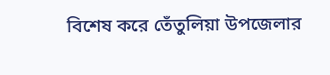বিশেষ করে তেঁতুলিয়া উপজেলার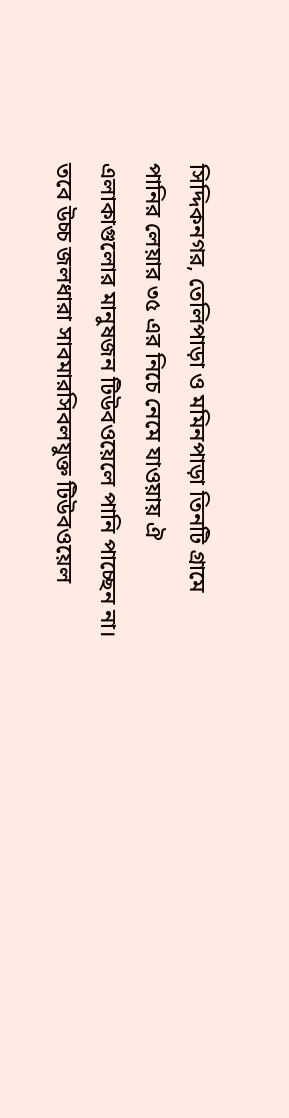সিদ্দিকনগর, তেলিপাড়া ও মমিনপাড়া তিনটি গ্রামে পানির লেয়ার ৩৫ এর নিচে নেমে যাওয়ায় ঐ এলাকাগুলোর মানুষজন টিউবওয়েলে পানি পাচ্ছেন না। তবে উচ্চ জলধারা সাবমারসিবলযুক্ত টিউবওয়েল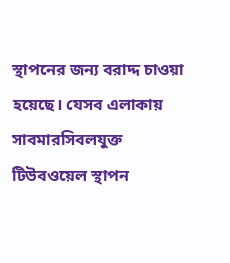স্থাপনের জন্য বরাদ্দ চাওয়া হয়েছে। যেসব এলাকায় সাবমারসিবলযুক্ত টিউবওয়েল স্থাপন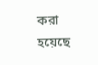করা হয়েছে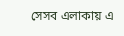সেসব এলাকায় এ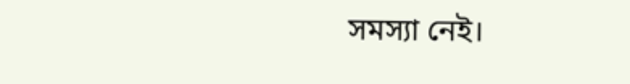সমস্যা নেই।